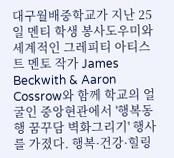대구월배중학교가 지난 25일 멘티 학생 봉사도우미와 세계적인 그레피티 아티스트 멘토 작가 James Beckwith & Aaron Cossrow와 함께 학교의 얼굴인 중앙현관에서 '행복동행 꿈꾸담 벽화그리기' 행사를 가졌다. 행복·건강·힐링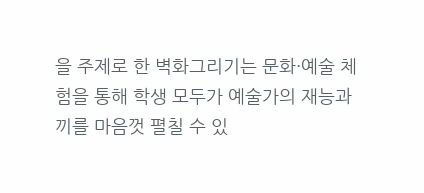을 주제로 한 벽화그리기는 문화·예술 체험을 통해 학생 모두가 예술가의 재능과 끼를 마음껏 펼칠 수 있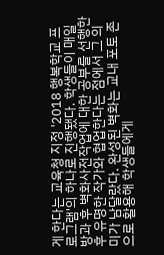게 한다는 교육청 지정 '2018 행복학교 프로그램'의 하나로 진행됐다. 학생들이 매일 방과 후 벽화사전작업에 대한 공부를 선행한 후 유명한 작가와 협업한다는 점에서 그 의미가 남달랐다. 완성된 벽화는 교내 포토 존으로 활용해 학생들에게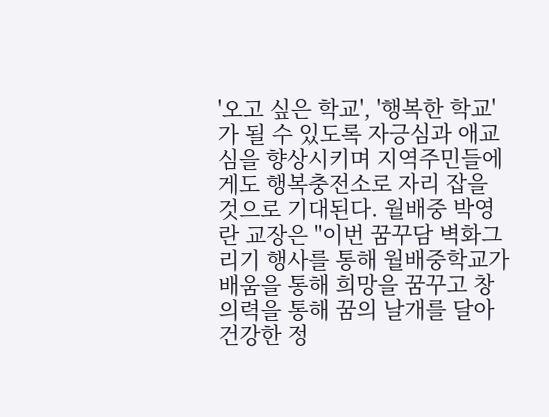'오고 싶은 학교', '행복한 학교'가 될 수 있도록 자긍심과 애교심을 향상시키며 지역주민들에게도 행복충전소로 자리 잡을 것으로 기대된다. 월배중 박영란 교장은 "이번 꿈꾸담 벽화그리기 행사를 통해 월배중학교가 배움을 통해 희망을 꿈꾸고 창의력을 통해 꿈의 날개를 달아 건강한 정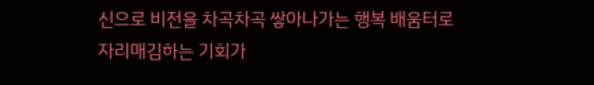신으로 비전을 차곡차곡 쌓아나가는 행복 배움터로 자리매김하는 기회가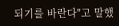되기를 바란다"고 말했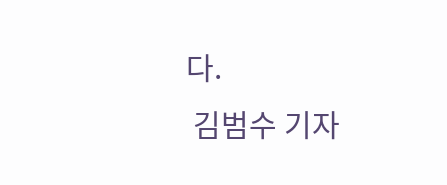다.
 김범수 기자